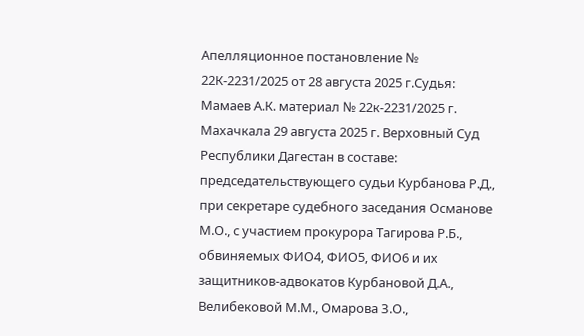Апелляционное постановление № 22К-2231/2025 от 28 августа 2025 г.Судья: Мамаев А.К. материал № 22к-2231/2025 г. Махачкала 29 августа 2025 г. Верховный Суд Республики Дагестан в составе: председательствующего судьи Курбанова Р.Д., при секретаре судебного заседания Османове М.О., с участием прокурора Тагирова Р.Б., обвиняемых ФИО4, ФИО5, ФИО6 и их защитников-адвокатов Курбановой Д.А., Велибековой М.М., Омарова З.О.,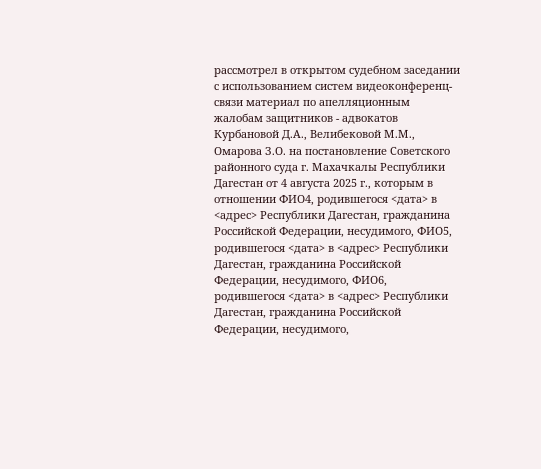рассмотрел в открытом судебном заседании с использованием систем видеоконференц-связи материал по апелляционным жалобам защитников - адвокатов Курбановой Д.А., Велибековой М.М., Омарова З.О. на постановление Советского районного суда г. Махачкалы Республики Дагестан от 4 августа 2025 г., которым в отношении ФИО4, родившегося <дата> в <адрес> Республики Дагестан, гражданина Российской Федерации, несудимого, ФИО5, родившегося <дата> в <адрес> Республики Дагестан, гражданина Российской Федерации, несудимого, ФИО6, родившегося <дата> в <адрес> Республики Дагестан, гражданина Российской Федерации, несудимого,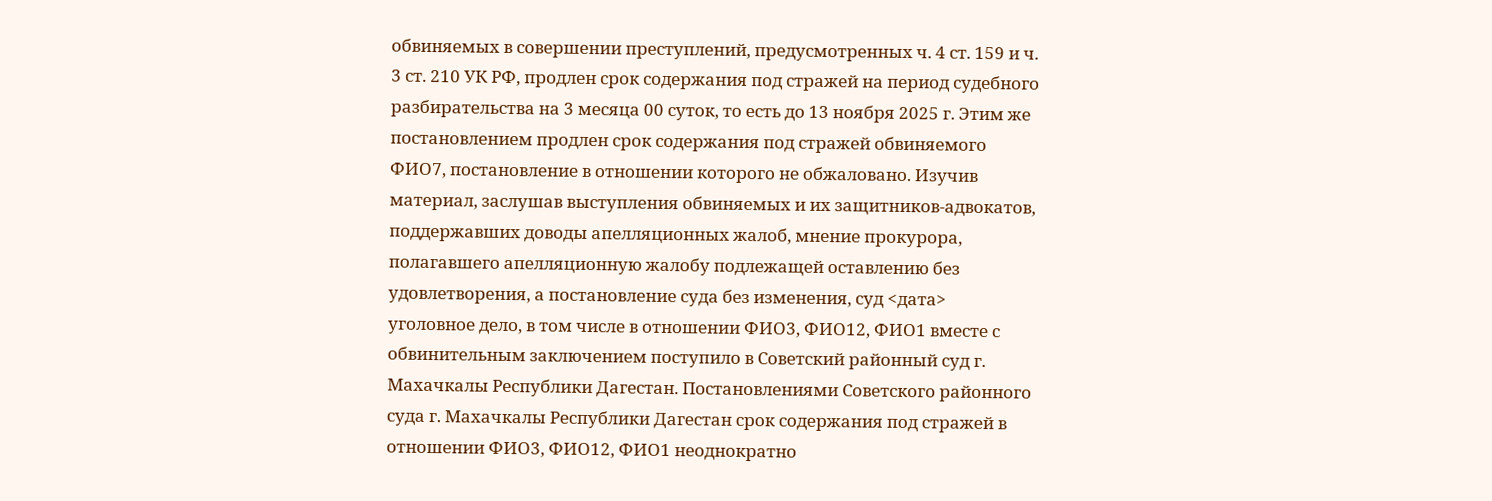обвиняемых в совершении преступлений, предусмотренных ч. 4 ст. 159 и ч. 3 ст. 210 УК РФ, продлен срок содержания под стражей на период судебного разбирательства на 3 месяца 00 суток, то есть до 13 ноября 2025 г. Этим же постановлением продлен срок содержания под стражей обвиняемого ФИО7, постановление в отношении которого не обжаловано. Изучив материал, заслушав выступления обвиняемых и их защитников-адвокатов, поддержавших доводы апелляционных жалоб, мнение прокурора, полагавшего апелляционную жалобу подлежащей оставлению без удовлетворения, а постановление суда без изменения, суд <дата> уголовное дело, в том числе в отношении ФИО3, ФИО12, ФИО1 вместе с обвинительным заключением поступило в Советский районный суд г. Махачкалы Республики Дагестан. Постановлениями Советского районного суда г. Махачкалы Республики Дагестан срок содержания под стражей в отношении ФИО3, ФИО12, ФИО1 неоднократно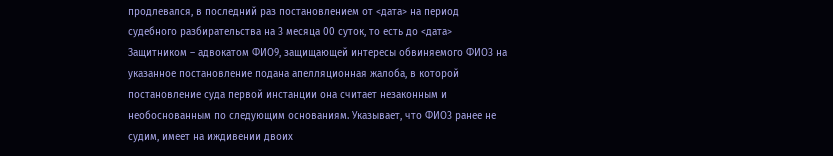продлевался, в последний раз постановлением от <дата> на период судебного разбирательства на 3 месяца 00 суток, то есть до <дата> Защитником – адвокатом ФИО9, защищающей интересы обвиняемого ФИО3 на указанное постановление подана апелляционная жалоба, в которой постановление суда первой инстанции она считает незаконным и необоснованным по следующим основаниям. Указывает, что ФИО3 ранее не судим, имеет на иждивении двоих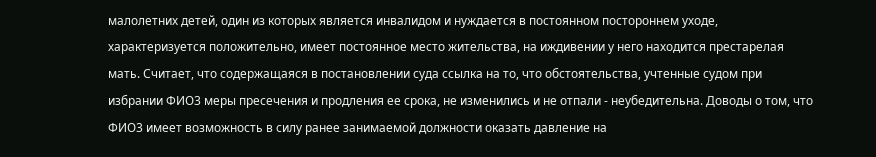малолетних детей, один из которых является инвалидом и нуждается в постоянном постороннем уходе, характеризуется положительно, имеет постоянное место жительства, на иждивении у него находится престарелая мать. Считает, что содержащаяся в постановлении суда ссылка на то, что обстоятельства, учтенные судом при избрании ФИО3 меры пресечения и продления ее срока, не изменились и не отпали - неубедительна. Доводы о том, что ФИО3 имеет возможность в силу ранее занимаемой должности оказать давление на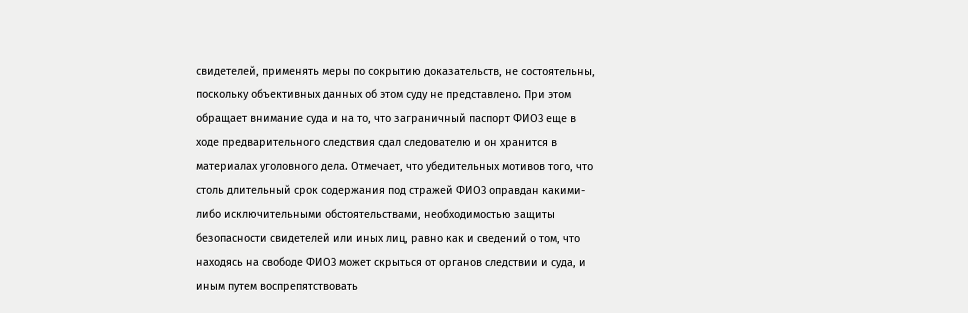свидетелей, применять меры по сокрытию доказательств, не состоятельны, поскольку объективных данных об этом суду не представлено. При этом обращает внимание суда и на то, что заграничный паспорт ФИО3 еще в ходе предварительного следствия сдал следователю и он хранится в материалах уголовного дела. Отмечает, что убедительных мотивов того, что столь длительный срок содержания под стражей ФИО3 оправдан какими-либо исключительными обстоятельствами, необходимостью защиты безопасности свидетелей или иных лиц, равно как и сведений о том, что находясь на свободе ФИО3 может скрыться от органов следствии и суда, и иным путем воспрепятствовать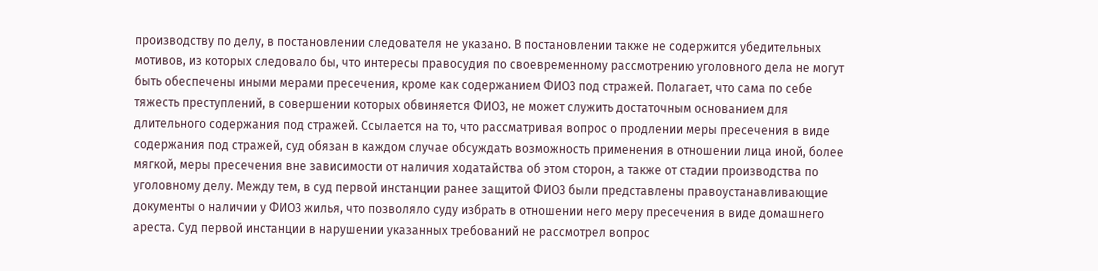производству по делу, в постановлении следователя не указано. В постановлении также не содержится убедительных мотивов, из которых следовало бы, что интересы правосудия по своевременному рассмотрению уголовного дела не могут быть обеспечены иными мерами пресечения, кроме как содержанием ФИО3 под стражей. Полагает, что сама по себе тяжесть преступлений, в совершении которых обвиняется ФИО3, не может служить достаточным основанием для длительного содержания под стражей. Ссылается на то, что рассматривая вопрос о продлении меры пресечения в виде содержания под стражей, суд обязан в каждом случае обсуждать возможность применения в отношении лица иной, более мягкой, меры пресечения вне зависимости от наличия ходатайства об этом сторон, а также от стадии производства по уголовному делу. Между тем, в суд первой инстанции ранее защитой ФИО3 были представлены правоустанавливающие документы о наличии у ФИО3 жилья, что позволяло суду избрать в отношении него меру пресечения в виде домашнего ареста. Суд первой инстанции в нарушении указанных требований не рассмотрел вопрос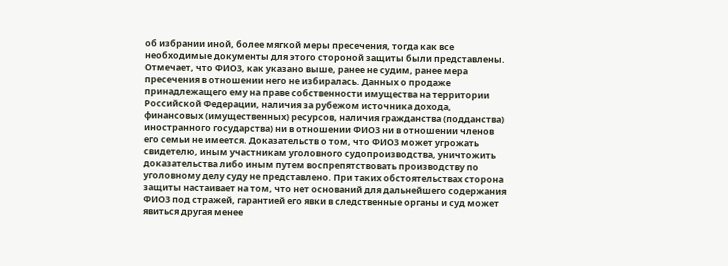об избрании иной, более мягкой меры пресечения, тогда как все необходимые документы для этого стороной защиты были представлены. Отмечает, что ФИО3, как указано выше, ранее не судим, ранее мера пресечения в отношении него не избиралась. Данных о продаже принадлежащего ему на праве собственности имущества на территории Российской Федерации, наличия за рубежом источника дохода, финансовых (имущественных) ресурсов, наличия гражданства (подданства) иностранного государства) ни в отношении ФИО3 ни в отношении членов его семьи не имеется. Доказательств о том, что ФИО3 может угрожать свидетелю, иным участникам уголовного судопроизводства, уничтожить доказательства либо иным путем воспрепятствовать производству по уголовному делу суду не представлено. При таких обстоятельствах сторона защиты настаивает на том, что нет оснований для дальнейшего содержания ФИО3 под стражей, гарантией его явки в следственные органы и суд может явиться другая менее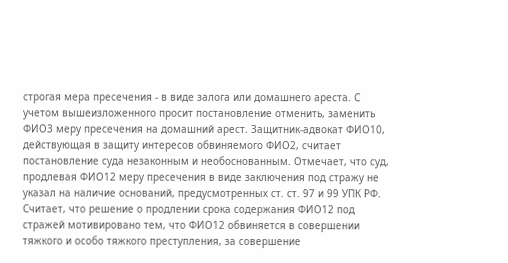строгая мера пресечения - в виде залога или домашнего ареста. С учетом вышеизложенного просит постановление отменить, заменить ФИО3 меру пресечения на домашний арест. Защитник-адвокат ФИО10, действующая в защиту интересов обвиняемого ФИО2, считает постановление суда незаконным и необоснованным. Отмечает, что суд, продлевая ФИО12 меру пресечения в виде заключения под стражу не указал на наличие оснований, предусмотренных ст. ст. 97 и 99 УПК РФ. Считает, что решение о продлении срока содержания ФИО12 под стражей мотивировано тем, что ФИО12 обвиняется в совершении тяжкого и особо тяжкого преступления, за совершение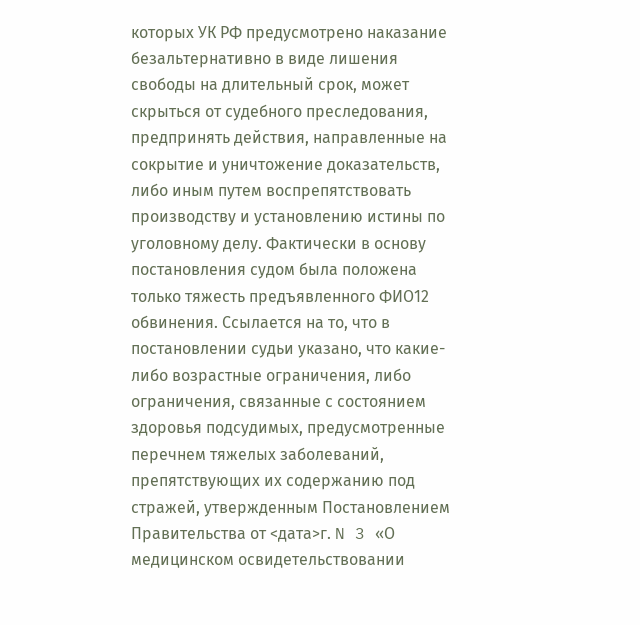которых УК РФ предусмотрено наказание безальтернативно в виде лишения свободы на длительный срок, может скрыться от судебного преследования, предпринять действия, направленные на сокрытие и уничтожение доказательств, либо иным путем воспрепятствовать производству и установлению истины по уголовному делу. Фактически в основу постановления судом была положена только тяжесть предъявленного ФИО12 обвинения. Ссылается на то, что в постановлении судьи указано, что какие-либо возрастные ограничения, либо ограничения, связанные с состоянием здоровья подсудимых, предусмотренные перечнем тяжелых заболеваний, препятствующих их содержанию под стражей, утвержденным Постановлением Правительства от <дата>г. N 3 «О медицинском освидетельствовании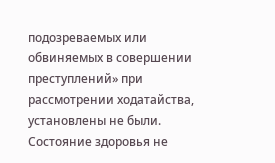подозреваемых или обвиняемых в совершении преступлений» при рассмотрении ходатайства, установлены не были. Состояние здоровья не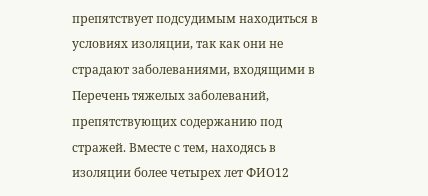препятствует подсудимым находиться в условиях изоляции, так как они не страдают заболеваниями, входящими в Перечень тяжелых заболеваний, препятствующих содержанию под стражей. Вместе с тем, находясь в изоляции более четырех лет ФИО12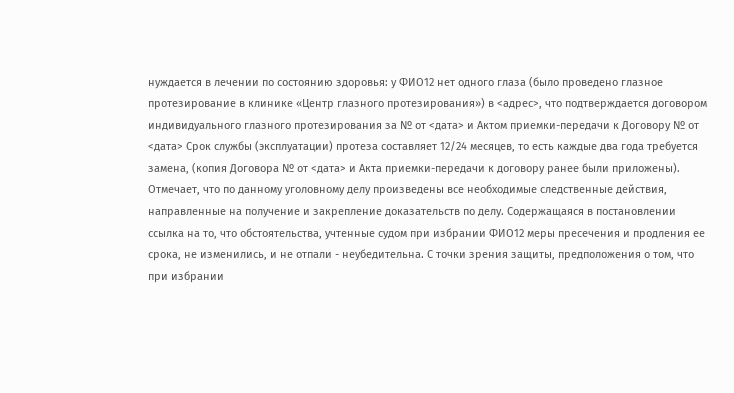нуждается в лечении по состоянию здоровья: у ФИО12 нет одного глаза (было проведено глазное протезирование в клинике «Центр глазного протезирования») в <адрес>, что подтверждается договором индивидуального глазного протезирования за № от <дата> и Актом приемки-передачи к Договору № от <дата> Срок службы (эксплуатации) протеза составляет 12/24 месяцев, то есть каждые два года требуется замена, (копия Договора № от <дата> и Акта приемки-передачи к договору ранее были приложены). Отмечает, что по данному уголовному делу произведены все необходимые следственные действия, направленные на получение и закрепление доказательств по делу. Содержащаяся в постановлении ссылка на то, что обстоятельства, учтенные судом при избрании ФИО12 меры пресечения и продления ее срока, не изменились, и не отпали - неубедительна. С точки зрения защиты, предположения о том, что при избрании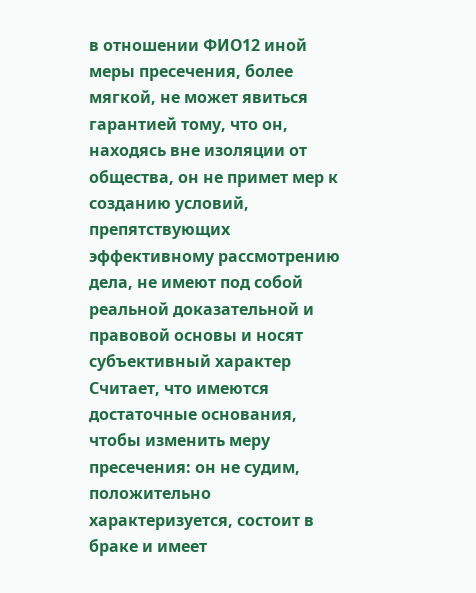в отношении ФИО12 иной меры пресечения, более мягкой, не может явиться гарантией тому, что он, находясь вне изоляции от общества, он не примет мер к созданию условий, препятствующих эффективному рассмотрению дела, не имеют под собой реальной доказательной и правовой основы и носят субъективный характер Считает, что имеются достаточные основания, чтобы изменить меру пресечения: он не судим, положительно характеризуется, состоит в браке и имеет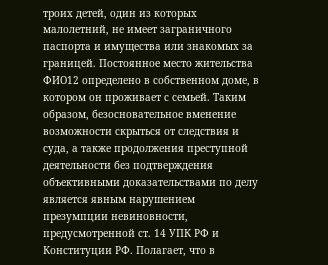троих детей, один из которых малолетний, не имеет заграничного паспорта и имущества или знакомых за границей. Постоянное место жительства ФИО12 определено в собственном доме, в котором он проживает с семьей. Таким образом, безосновательное вменение возможности скрыться от следствия и суда, а также продолжения преступной деятельности без подтверждения объективными доказательствами по делу является явным нарушением презумпции невиновности, предусмотренной ст. 14 УПК РФ и Конституции РФ. Полагает, что в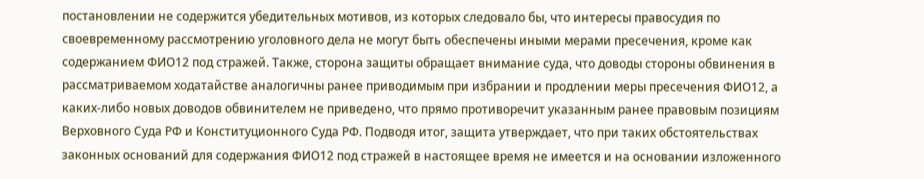постановлении не содержится убедительных мотивов, из которых следовало бы, что интересы правосудия по своевременному рассмотрению уголовного дела не могут быть обеспечены иными мерами пресечения, кроме как содержанием ФИО12 под стражей. Также, сторона защиты обращает внимание суда, что доводы стороны обвинения в рассматриваемом ходатайстве аналогичны ранее приводимым при избрании и продлении меры пресечения ФИО12, а каких-либо новых доводов обвинителем не приведено, что прямо противоречит указанным ранее правовым позициям Верховного Суда РФ и Конституционного Суда РФ. Подводя итог, защита утверждает, что при таких обстоятельствах законных оснований для содержания ФИО12 под стражей в настоящее время не имеется и на основании изложенного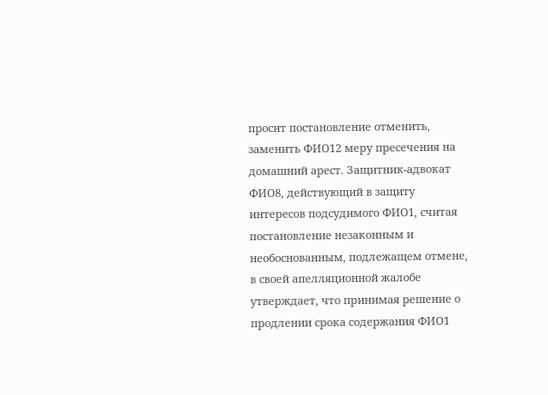просит постановление отменить, заменить ФИО12 меру пресечения на домашний арест. Защитник-адвокат ФИО8, действующий в защиту интересов подсудимого ФИО1, считая постановление незаконным и необоснованным, подлежащем отмене, в своей апелляционной жалобе утверждает, что принимая решение о продлении срока содержания ФИО1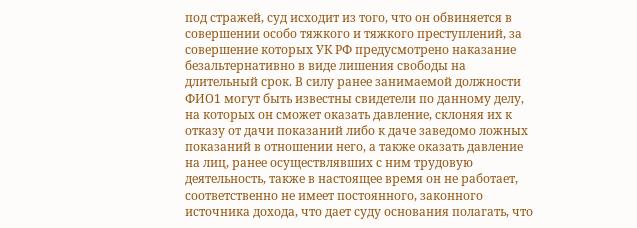под стражей, суд исходит из того, что он обвиняется в совершении особо тяжкого и тяжкого преступлений, за совершение которых УК РФ предусмотрено наказание безальтернативно в виде лишения свободы на длительный срок. В силу ранее занимаемой должности ФИО1 могут быть известны свидетели по данному делу, на которых он сможет оказать давление, склоняя их к отказу от дачи показаний либо к даче заведомо ложных показаний в отношении него, а также оказать давление на лиц, ранее осуществлявших с ним трудовую деятельность, также в настоящее время он не работает, соответственно не имеет постоянного, законного источника дохода, что дает суду основания полагать, что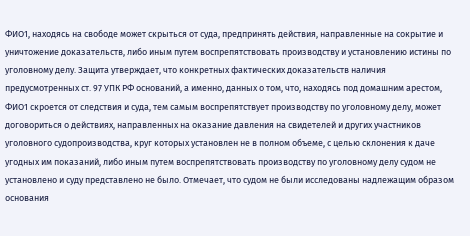ФИО1, находясь на свободе может скрыться от суда, предпринять действия, направленные на сокрытие и уничтожение доказательств, либо иным путем воспрепятствовать производству и установлению истины по уголовному делу. Защита утверждает, что конкретных фактических доказательств наличия предусмотренных ст. 97 УПК РФ оснований, а именно, данных о том, что, находясь под домашним арестом, ФИО1 скроется от следствия и суда, тем самым воспрепятствует производству по уголовному делу, может договориться о действиях, направленных на оказание давления на свидетелей и других участников уголовного судопроизводства, круг которых установлен не в полном объеме, с целью склонения к даче угодных им показаний, либо иным путем воспрепятствовать производству по уголовному делу судом не установлено и суду представлено не было. Отмечает, что судом не были исследованы надлежащим образом основания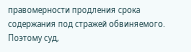правомерности продления срока содержания под стражей обвиняемого. Поэтому суд,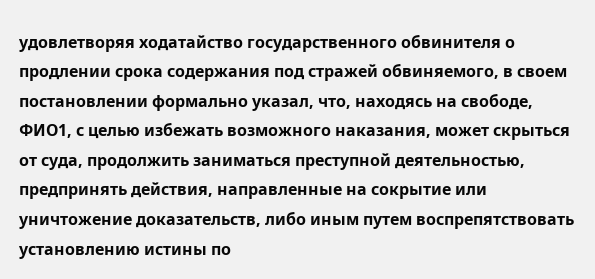удовлетворяя ходатайство государственного обвинителя о продлении срока содержания под стражей обвиняемого, в своем постановлении формально указал, что, находясь на свободе, ФИО1, с целью избежать возможного наказания, может скрыться от суда, продолжить заниматься преступной деятельностью, предпринять действия, направленные на сокрытие или уничтожение доказательств, либо иным путем воспрепятствовать установлению истины по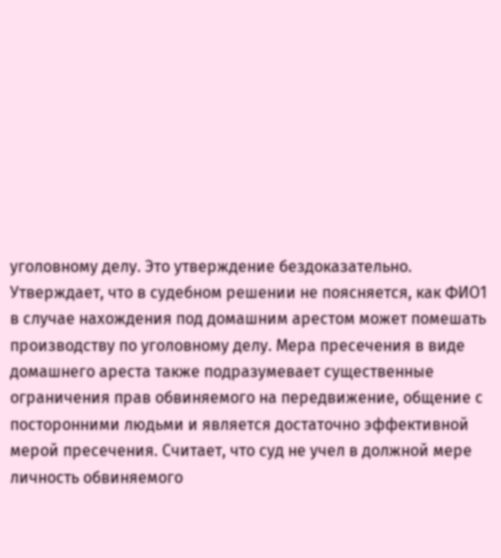уголовному делу. Это утверждение бездоказательно. Утверждает, что в судебном решении не поясняется, как ФИО1 в случае нахождения под домашним арестом может помешать производству по уголовному делу. Мера пресечения в виде домашнего ареста также подразумевает существенные ограничения прав обвиняемого на передвижение, общение с посторонними людьми и является достаточно эффективной мерой пресечения. Считает, что суд не учел в должной мере личность обвиняемого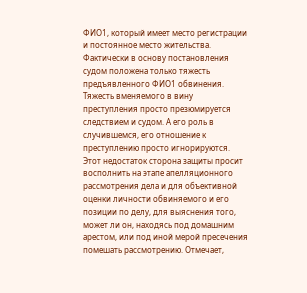ФИО1, который имеет место регистрации и постоянное место жительства. Фактически в основу постановления судом положена только тяжесть предъявленного ФИО1 обвинения. Тяжесть вменяемого в вину преступления просто презюмируется следствием и судом. А его роль в случившемся, его отношение к преступлению просто игнорируются. Этот недостаток сторона защиты просит восполнить на этапе апелляционного рассмотрения дела и для объективной оценки личности обвиняемого и его позиции по делу, для выяснения того, может ли он, находясь под домашним арестом, или под иной мерой пресечения помешать рассмотрению. Отмечает,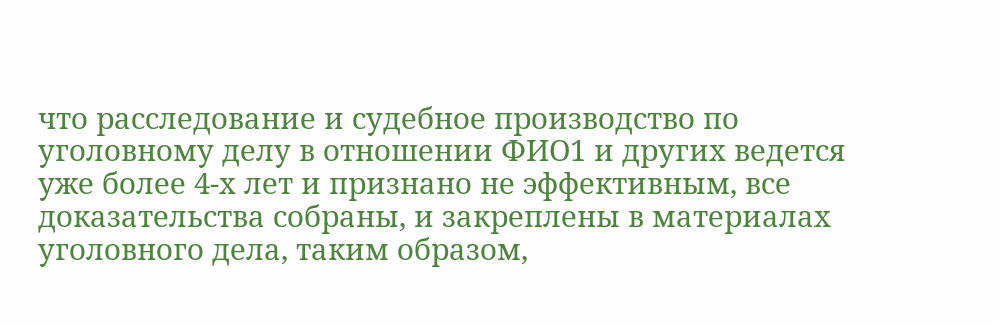что расследование и судебное производство по уголовному делу в отношении ФИО1 и других ведется уже более 4-х лет и признано не эффективным, все доказательства собраны, и закреплены в материалах уголовного дела, таким образом,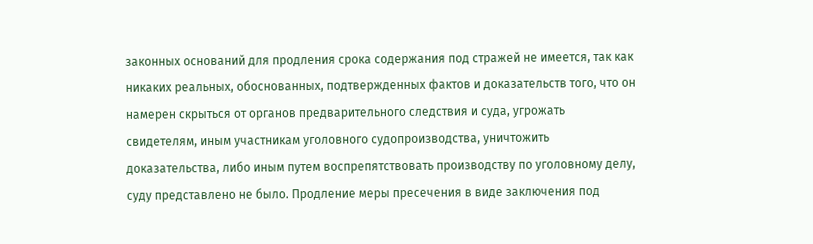законных оснований для продления срока содержания под стражей не имеется, так как никаких реальных, обоснованных, подтвержденных фактов и доказательств того, что он намерен скрыться от органов предварительного следствия и суда, угрожать свидетелям, иным участникам уголовного судопроизводства, уничтожить доказательства, либо иным путем воспрепятствовать производству по уголовному делу, суду представлено не было. Продление меры пресечения в виде заключения под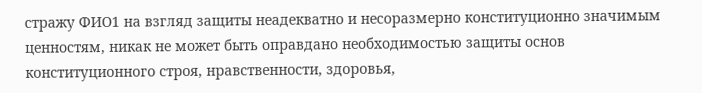стражу ФИО1 на взгляд защиты неадекватно и несоразмерно конституционно значимым ценностям, никак не может быть оправдано необходимостью защиты основ конституционного строя, нравственности, здоровья,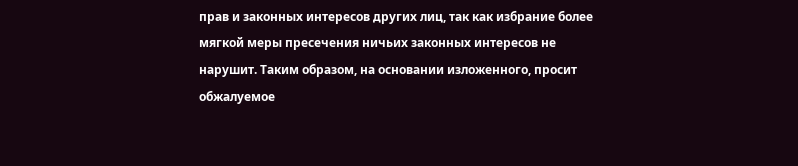прав и законных интересов других лиц, так как избрание более мягкой меры пресечения ничьих законных интересов не нарушит. Таким образом, на основании изложенного, просит обжалуемое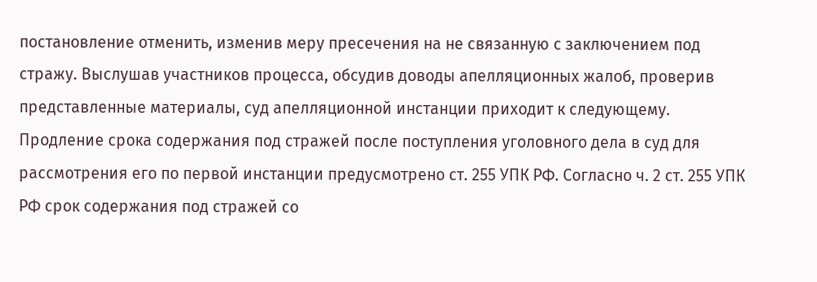постановление отменить, изменив меру пресечения на не связанную с заключением под стражу. Выслушав участников процесса, обсудив доводы апелляционных жалоб, проверив представленные материалы, суд апелляционной инстанции приходит к следующему. Продление срока содержания под стражей после поступления уголовного дела в суд для рассмотрения его по первой инстанции предусмотрено ст. 255 УПК РФ. Согласно ч. 2 ст. 255 УПК РФ срок содержания под стражей со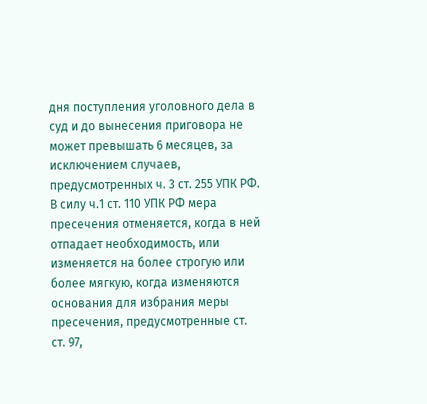дня поступления уголовного дела в суд и до вынесения приговора не может превышать 6 месяцев, за исключением случаев, предусмотренных ч. 3 ст. 255 УПК РФ. В силу ч.1 ст. 110 УПК РФ мера пресечения отменяется, когда в ней отпадает необходимость, или изменяется на более строгую или более мягкую, когда изменяются основания для избрания меры пресечения, предусмотренные ст. ст. 97,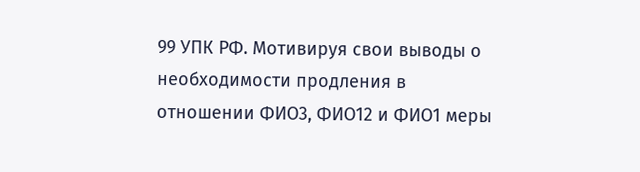99 УПК РФ. Мотивируя свои выводы о необходимости продления в отношении ФИО3, ФИО12 и ФИО1 меры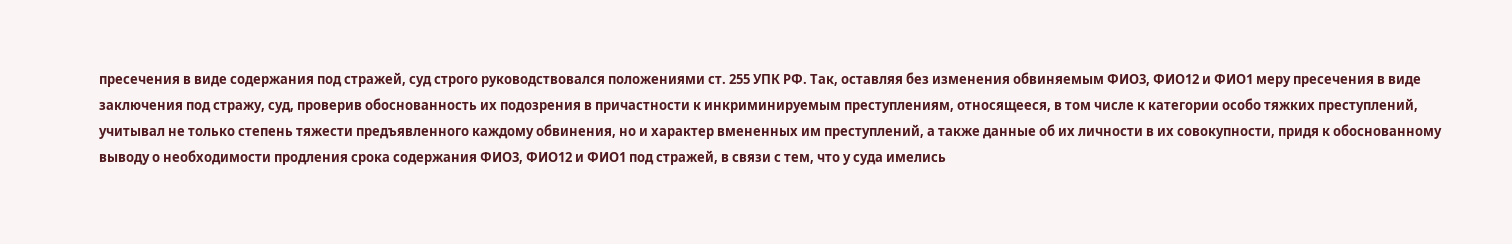пресечения в виде содержания под стражей, суд строго руководствовался положениями ст. 255 УПК РФ. Так, оставляя без изменения обвиняемым ФИО3, ФИО12 и ФИО1 меру пресечения в виде заключения под стражу, суд, проверив обоснованность их подозрения в причастности к инкриминируемым преступлениям, относящееся, в том числе к категории особо тяжких преступлений, учитывал не только степень тяжести предъявленного каждому обвинения, но и характер вмененных им преступлений, а также данные об их личности в их совокупности, придя к обоснованному выводу о необходимости продления срока содержания ФИО3, ФИО12 и ФИО1 под стражей, в связи с тем, что у суда имелись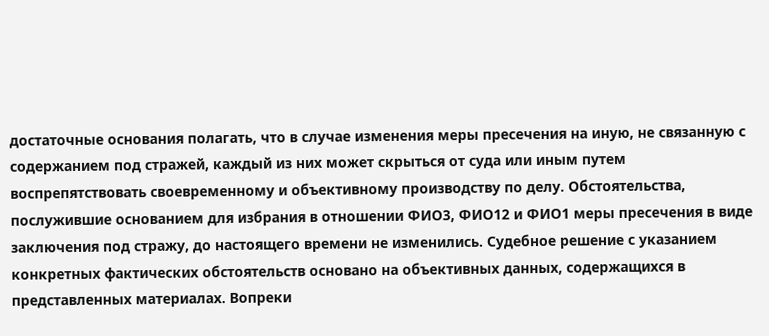достаточные основания полагать, что в случае изменения меры пресечения на иную, не связанную с содержанием под стражей, каждый из них может скрыться от суда или иным путем воспрепятствовать своевременному и объективному производству по делу. Обстоятельства, послужившие основанием для избрания в отношении ФИО3, ФИО12 и ФИО1 меры пресечения в виде заключения под стражу, до настоящего времени не изменились. Судебное решение с указанием конкретных фактических обстоятельств основано на объективных данных, содержащихся в представленных материалах. Вопреки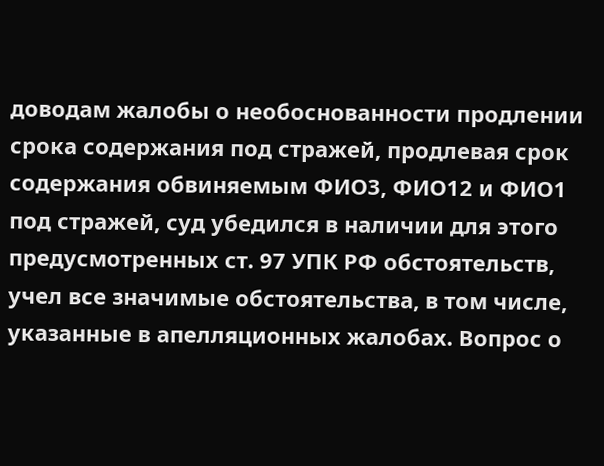доводам жалобы о необоснованности продлении срока содержания под стражей, продлевая срок содержания обвиняемым ФИО3, ФИО12 и ФИО1 под стражей, суд убедился в наличии для этого предусмотренных ст. 97 УПК РФ обстоятельств, учел все значимые обстоятельства, в том числе, указанные в апелляционных жалобах. Вопрос о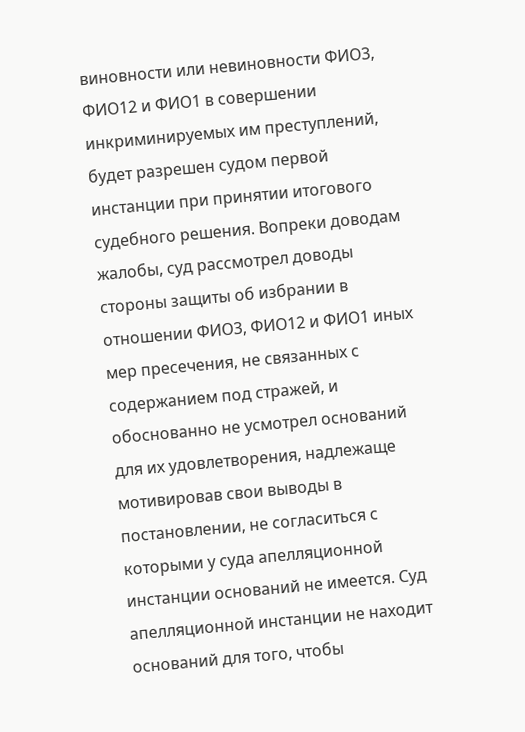виновности или невиновности ФИО3, ФИО12 и ФИО1 в совершении инкриминируемых им преступлений, будет разрешен судом первой инстанции при принятии итогового судебного решения. Вопреки доводам жалобы, суд рассмотрел доводы стороны защиты об избрании в отношении ФИО3, ФИО12 и ФИО1 иных мер пресечения, не связанных с содержанием под стражей, и обоснованно не усмотрел оснований для их удовлетворения, надлежаще мотивировав свои выводы в постановлении, не согласиться с которыми у суда апелляционной инстанции оснований не имеется. Суд апелляционной инстанции не находит оснований для того, чтобы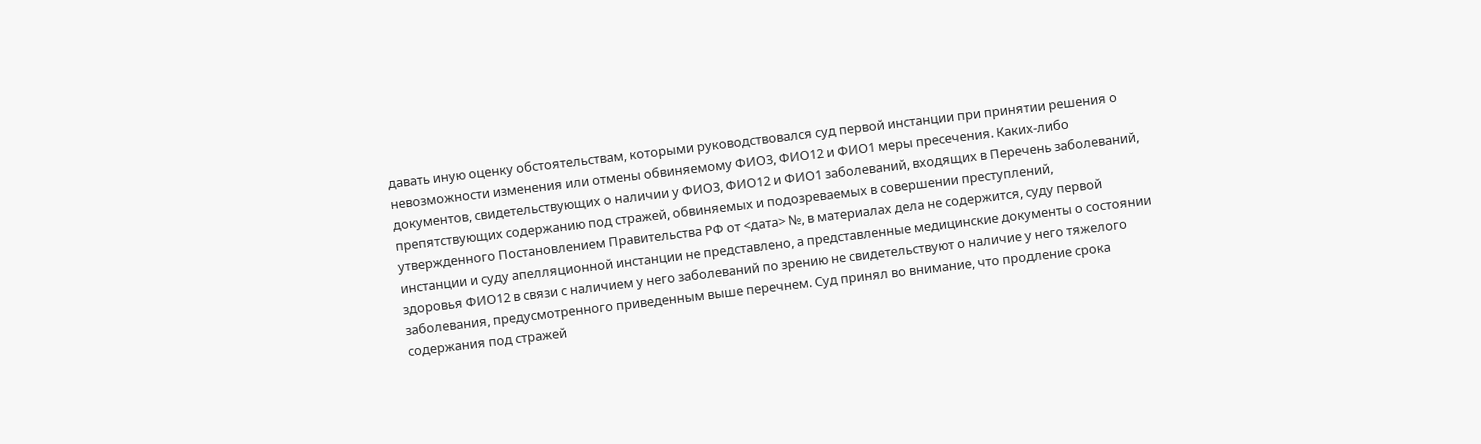давать иную оценку обстоятельствам, которыми руководствовался суд первой инстанции при принятии решения о невозможности изменения или отмены обвиняемому ФИО3, ФИО12 и ФИО1 меры пресечения. Каких-либо документов, свидетельствующих о наличии у ФИО3, ФИО12 и ФИО1 заболеваний, входящих в Перечень заболеваний, препятствующих содержанию под стражей, обвиняемых и подозреваемых в совершении преступлений, утвержденного Постановлением Правительства РФ от <дата> №, в материалах дела не содержится, суду первой инстанции и суду апелляционной инстанции не представлено, а представленные медицинские документы о состоянии здоровья ФИО12 в связи с наличием у него заболеваний по зрению не свидетельствуют о наличие у него тяжелого заболевания, предусмотренного приведенным выше перечнем. Суд принял во внимание, что продление срока содержания под стражей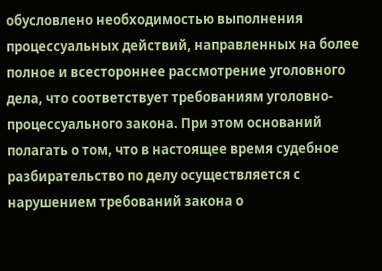обусловлено необходимостью выполнения процессуальных действий, направленных на более полное и всестороннее рассмотрение уголовного дела, что соответствует требованиям уголовно-процессуального закона. При этом оснований полагать о том, что в настоящее время судебное разбирательство по делу осуществляется с нарушением требований закона о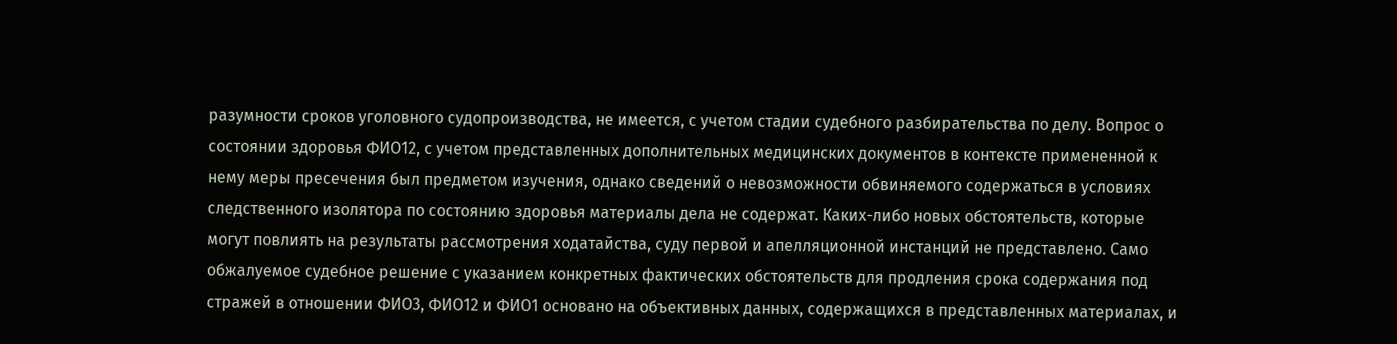разумности сроков уголовного судопроизводства, не имеется, с учетом стадии судебного разбирательства по делу. Вопрос о состоянии здоровья ФИО12, с учетом представленных дополнительных медицинских документов в контексте примененной к нему меры пресечения был предметом изучения, однако сведений о невозможности обвиняемого содержаться в условиях следственного изолятора по состоянию здоровья материалы дела не содержат. Каких-либо новых обстоятельств, которые могут повлиять на результаты рассмотрения ходатайства, суду первой и апелляционной инстанций не представлено. Само обжалуемое судебное решение с указанием конкретных фактических обстоятельств для продления срока содержания под стражей в отношении ФИО3, ФИО12 и ФИО1 основано на объективных данных, содержащихся в представленных материалах, и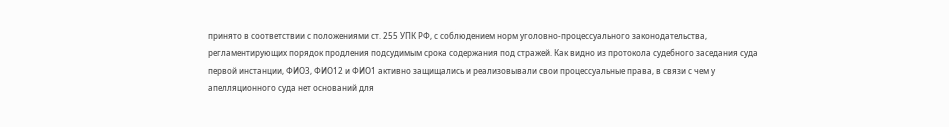принято в соответствии с положениями ст. 255 УПК РФ, с соблюдением норм уголовно-процессуального законодательства, регламентирующих порядок продления подсудимым срока содержания под стражей. Как видно из протокола судебного заседания суда первой инстанции, ФИО3, ФИО12 и ФИО1 активно защищались и реализовывали свои процессуальные права, в связи с чем у апелляционного суда нет оснований для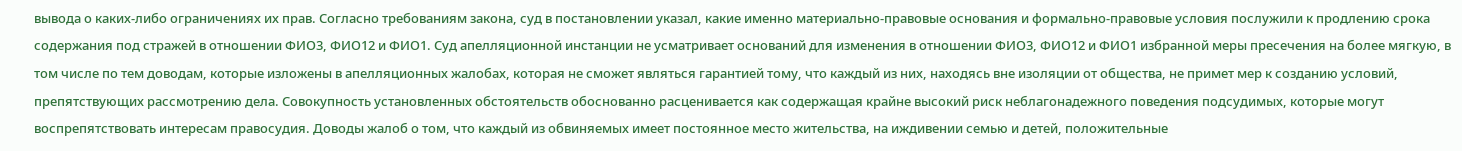вывода о каких-либо ограничениях их прав. Согласно требованиям закона, суд в постановлении указал, какие именно материально-правовые основания и формально-правовые условия послужили к продлению срока содержания под стражей в отношении ФИО3, ФИО12 и ФИО1. Суд апелляционной инстанции не усматривает оснований для изменения в отношении ФИО3, ФИО12 и ФИО1 избранной меры пресечения на более мягкую, в том числе по тем доводам, которые изложены в апелляционных жалобах, которая не сможет являться гарантией тому, что каждый из них, находясь вне изоляции от общества, не примет мер к созданию условий, препятствующих рассмотрению дела. Совокупность установленных обстоятельств обоснованно расценивается как содержащая крайне высокий риск неблагонадежного поведения подсудимых, которые могут воспрепятствовать интересам правосудия. Доводы жалоб о том, что каждый из обвиняемых имеет постоянное место жительства, на иждивении семью и детей, положительные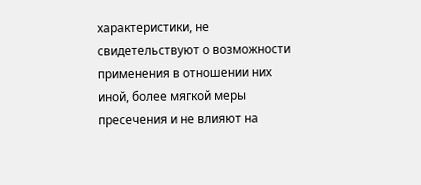характеристики, не свидетельствуют о возможности применения в отношении них иной, более мягкой меры пресечения и не влияют на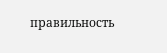правильность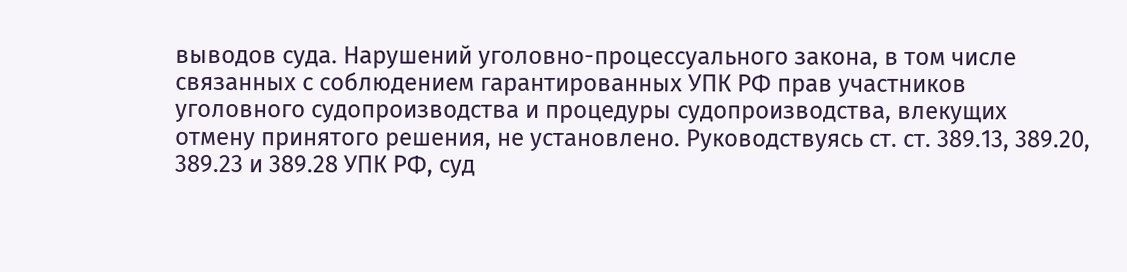выводов суда. Нарушений уголовно-процессуального закона, в том числе связанных с соблюдением гарантированных УПК РФ прав участников уголовного судопроизводства и процедуры судопроизводства, влекущих отмену принятого решения, не установлено. Руководствуясь ст. ст. 389.13, 389.20, 389.23 и 389.28 УПК РФ, суд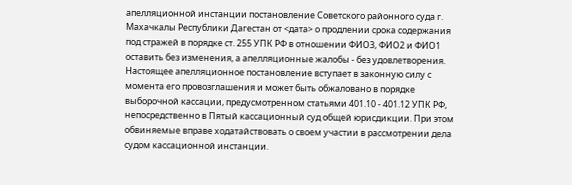апелляционной инстанции постановление Советского районного суда г. Махачкалы Республики Дагестан от <дата> о продлении срока содержания под стражей в порядке ст. 255 УПК РФ в отношении ФИО3, ФИО2 и ФИО1 оставить без изменения, а апелляционные жалобы - без удовлетворения. Настоящее апелляционное постановление вступает в законную силу с момента его провозглашения и может быть обжаловано в порядке выборочной кассации, предусмотренном статьями 401.10 - 401.12 УПК РФ, непосредственно в Пятый кассационный суд общей юрисдикции. При этом обвиняемые вправе ходатайствовать о своем участии в рассмотрении дела судом кассационной инстанции.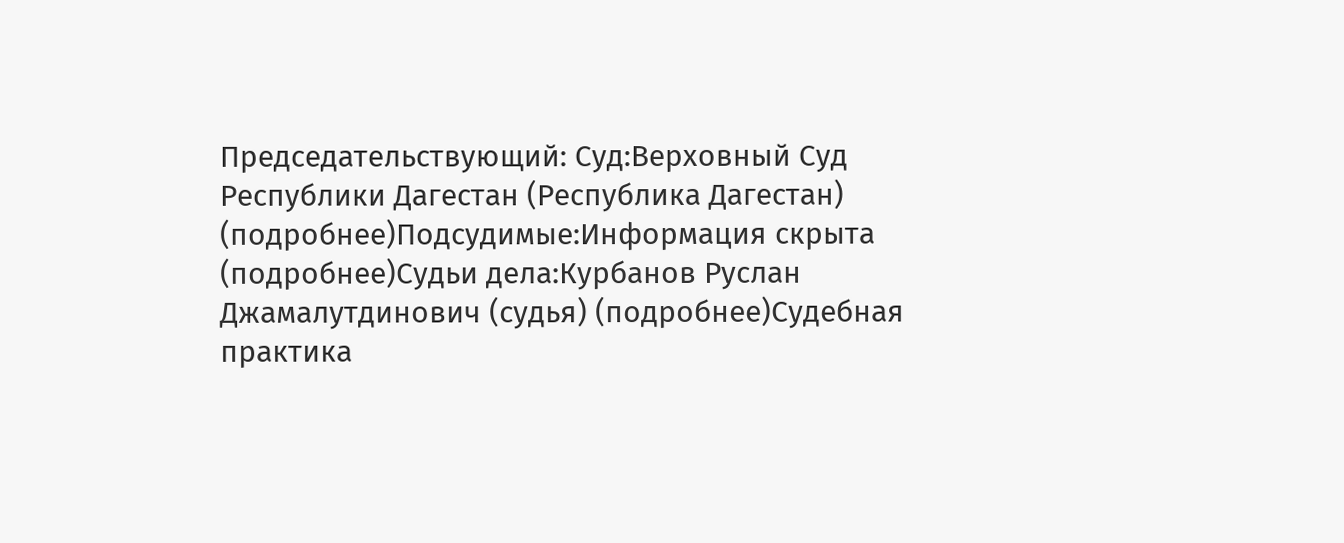Председательствующий: Суд:Верховный Суд Республики Дагестан (Республика Дагестан) (подробнее)Подсудимые:Информация скрыта (подробнее)Судьи дела:Курбанов Руслан Джамалутдинович (судья) (подробнее)Судебная практика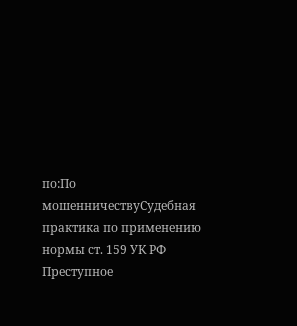по:По мошенничествуСудебная практика по применению нормы ст. 159 УК РФ Преступное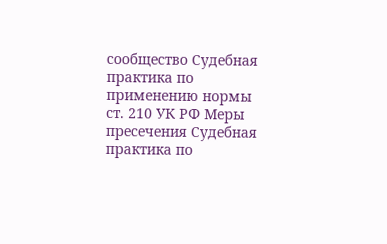сообщество Судебная практика по применению нормы ст. 210 УК РФ Меры пресечения Судебная практика по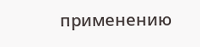применению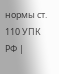нормы ст. 110 УПК РФ |